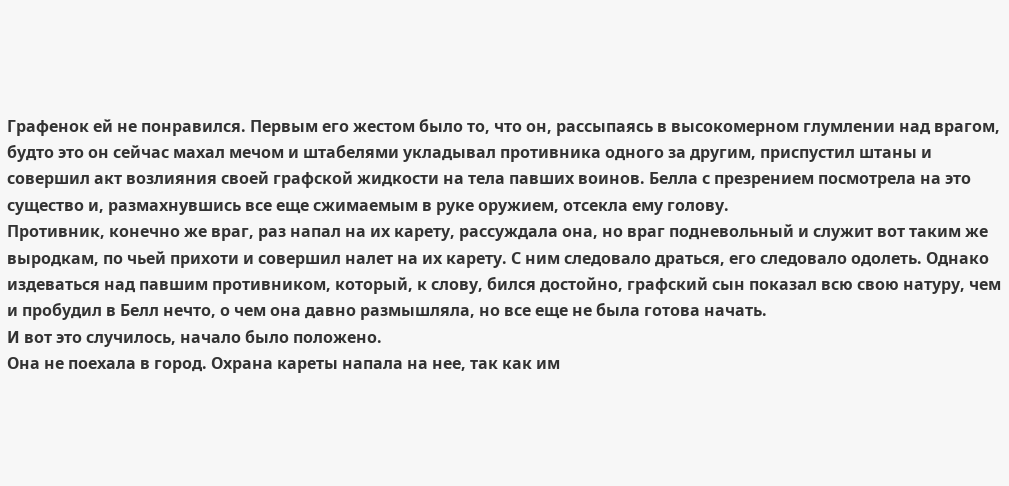Графенок ей не понравился. Первым его жестом было то, что он, рассыпаясь в высокомерном глумлении над врагом, будто это он сейчас махал мечом и штабелями укладывал противника одного за другим, приспустил штаны и совершил акт возлияния своей графской жидкости на тела павших воинов. Белла с презрением посмотрела на это существо и, размахнувшись все еще сжимаемым в руке оружием, отсекла ему голову.
Противник, конечно же враг, раз напал на их карету, рассуждала она, но враг подневольный и служит вот таким же выродкам, по чьей прихоти и совершил налет на их карету. С ним следовало драться, его следовало одолеть. Однако издеваться над павшим противником, который, к слову, бился достойно, графский сын показал всю свою натуру, чем и пробудил в Белл нечто, о чем она давно размышляла, но все еще не была готова начать.
И вот это случилось, начало было положено.
Она не поехала в город. Охрана кареты напала на нее, так как им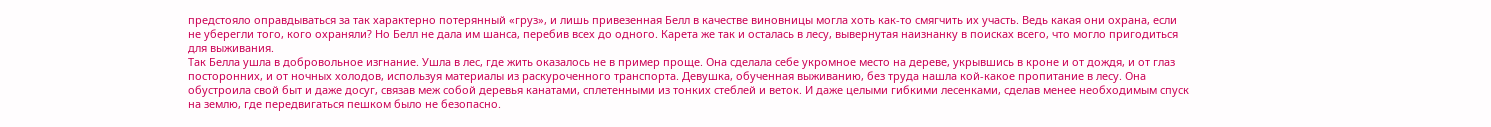предстояло оправдываться за так характерно потерянный «груз», и лишь привезенная Белл в качестве виновницы могла хоть как-то смягчить их участь. Ведь какая они охрана, если не уберегли того, кого охраняли? Но Белл не дала им шанса, перебив всех до одного. Карета же так и осталась в лесу, вывернутая наизнанку в поисках всего, что могло пригодиться для выживания.
Так Белла ушла в добровольное изгнание. Ушла в лес, где жить оказалось не в пример проще. Она сделала себе укромное место на дереве, укрывшись в кроне и от дождя, и от глаз посторонних, и от ночных холодов, используя материалы из раскуроченного транспорта. Девушка, обученная выживанию, без труда нашла кой-какое пропитание в лесу. Она обустроила свой быт и даже досуг, связав меж собой деревья канатами, сплетенными из тонких стеблей и веток. И даже целыми гибкими лесенками, сделав менее необходимым спуск на землю, где передвигаться пешком было не безопасно.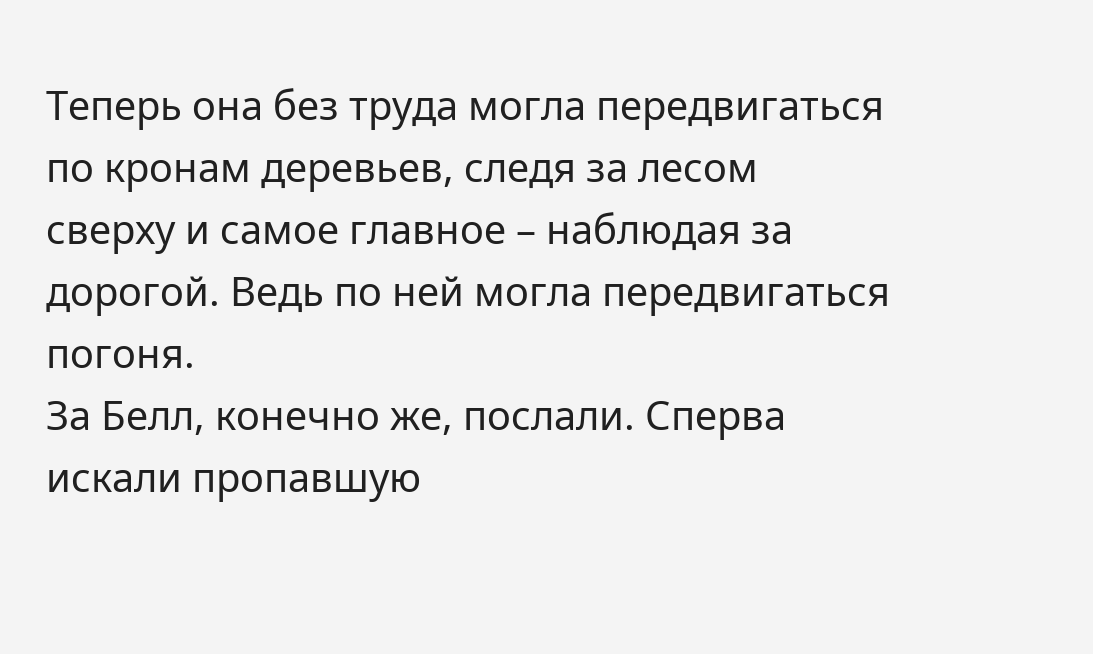Теперь она без труда могла передвигаться по кронам деревьев, следя за лесом сверху и самое главное – наблюдая за дорогой. Ведь по ней могла передвигаться погоня.
За Белл, конечно же, послали. Сперва искали пропавшую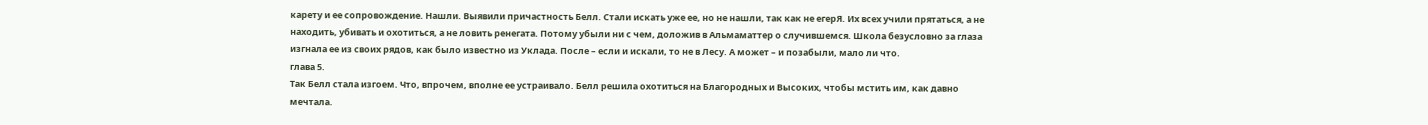карету и ее сопровождение. Нашли. Выявили причастность Белл. Стали искать уже ее, но не нашли, так как не егерЯ. Их всех учили прятаться, а не находить, убивать и охотиться, а не ловить ренегата. Потому убыли ни с чем, доложив в Альмаматтер о случившемся. Школа безусловно за глаза изгнала ее из своих рядов, как было известно из Уклада. После – если и искали, то не в Лесу. А может – и позабыли, мало ли что.
глава 5.
Так Белл стала изгоем. Что, впрочем, вполне ее устраивало. Белл решила охотиться на Благородных и Высоких, чтобы мстить им, как давно мечтала.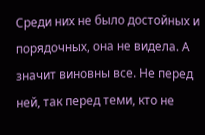Среди них не было достойных и порядочных, она не видела. А значит виновны все. Не перед ней, так перед теми, кто не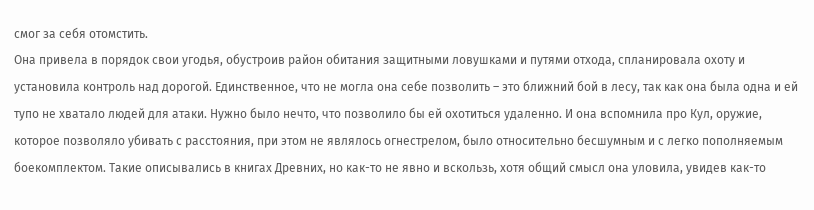смог за себя отомстить.
Она привела в порядок свои угодья, обустроив район обитания защитными ловушками и путями отхода, спланировала охоту и установила контроль над дорогой. Единственное, что не могла она себе позволить – это ближний бой в лесу, так как она была одна и ей тупо не хватало людей для атаки. Нужно было нечто, что позволило бы ей охотиться удаленно. И она вспомнила про Кул, оружие, которое позволяло убивать с расстояния, при этом не являлось огнестрелом, было относительно бесшумным и с легко пополняемым боекомплектом. Такие описывались в книгах Древних, но как-то не явно и вскользь, хотя общий смысл она уловила, увидев как-то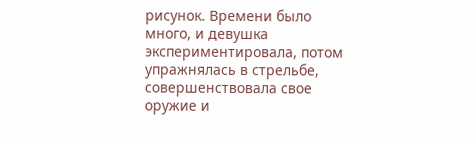рисунок. Времени было много, и девушка экспериментировала, потом упражнялась в стрельбе, совершенствовала свое оружие и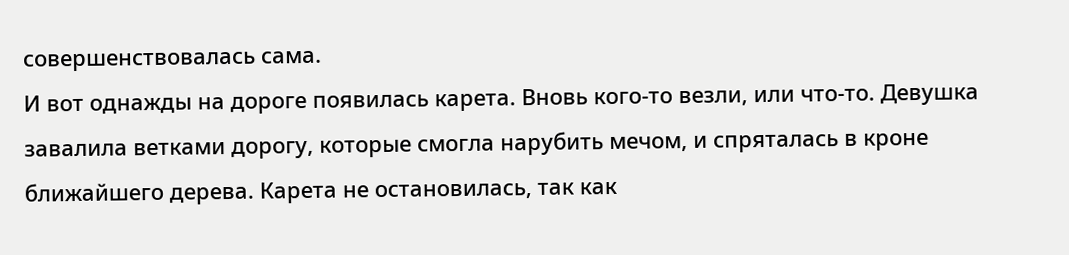совершенствовалась сама.
И вот однажды на дороге появилась карета. Вновь кого-то везли, или что-то. Девушка завалила ветками дорогу, которые смогла нарубить мечом, и спряталась в кроне ближайшего дерева. Карета не остановилась, так как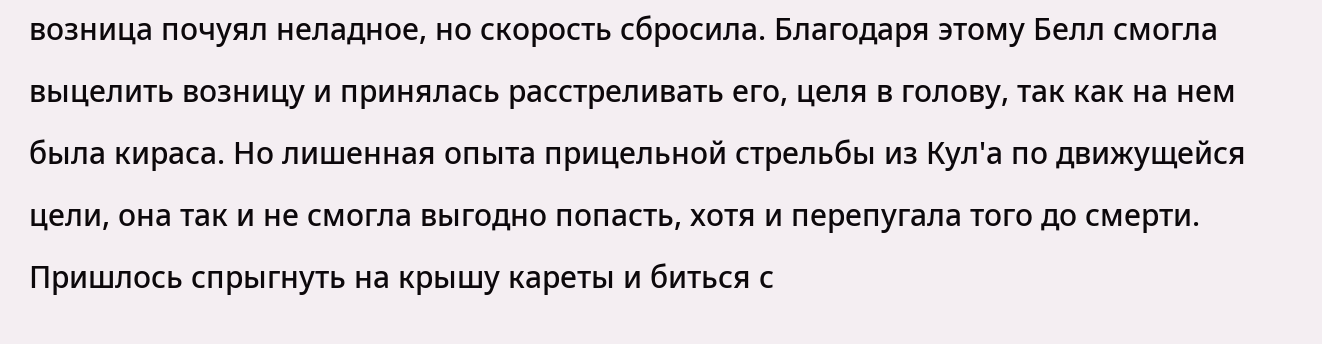возница почуял неладное, но скорость сбросила. Благодаря этому Белл смогла выцелить возницу и принялась расстреливать его, целя в голову, так как на нем была кираса. Но лишенная опыта прицельной стрельбы из Кул'а по движущейся цели, она так и не смогла выгодно попасть, хотя и перепугала того до смерти. Пришлось спрыгнуть на крышу кареты и биться с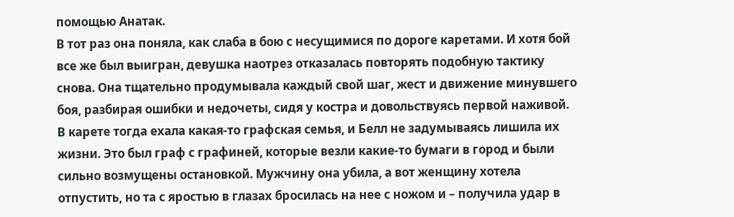помощью Анатак.
В тот раз она поняла, как слаба в бою с несущимися по дороге каретами. И хотя бой все же был выигран, девушка наотрез отказалась повторять подобную тактику снова. Она тщательно продумывала каждый свой шаг, жест и движение минувшего боя, разбирая ошибки и недочеты, сидя у костра и довольствуясь первой наживой. В карете тогда ехала какая-то графская семья, и Белл не задумываясь лишила их жизни. Это был граф с графиней, которые везли какие-то бумаги в город и были сильно возмущены остановкой. Мужчину она убила, а вот женщину хотела отпустить, но та с яростью в глазах бросилась на нее с ножом и – получила удар в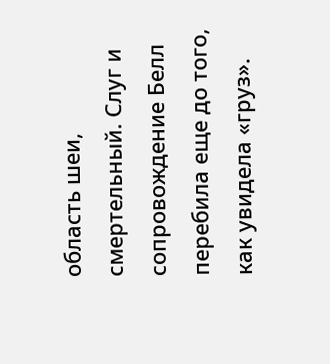область шеи, смертельный. Слуг и сопровождение Белл перебила еще до того, как увидела «груз».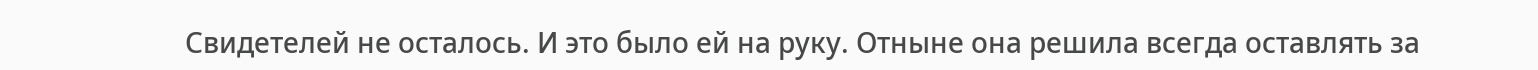Свидетелей не осталось. И это было ей на руку. Отныне она решила всегда оставлять за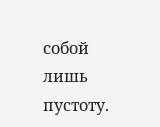собой лишь пустоту.